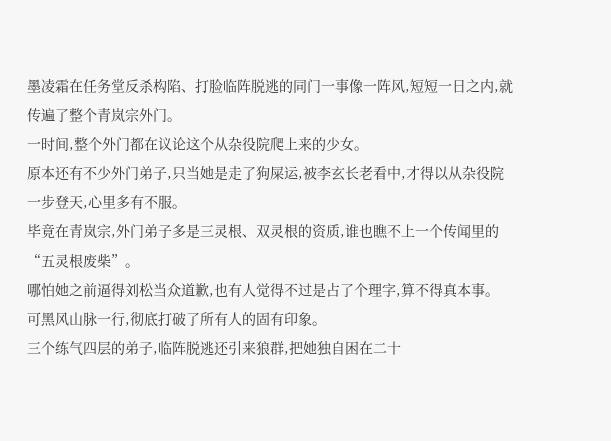墨凌霜在任务堂反杀构陷、打脸临阵脱逃的同门一事像一阵风,短短一日之内,就传遍了整个青岚宗外门。
一时间,整个外门都在议论这个从杂役院爬上来的少女。
原本还有不少外门弟子,只当她是走了狗屎运,被李玄长老看中,才得以从杂役院一步登天,心里多有不服。
毕竟在青岚宗,外门弟子多是三灵根、双灵根的资质,谁也瞧不上一个传闻里的“五灵根废柴”。
哪怕她之前逼得刘松当众道歉,也有人觉得不过是占了个理字,算不得真本事。
可黑风山脉一行,彻底打破了所有人的固有印象。
三个练气四层的弟子,临阵脱逃还引来狼群,把她独自困在二十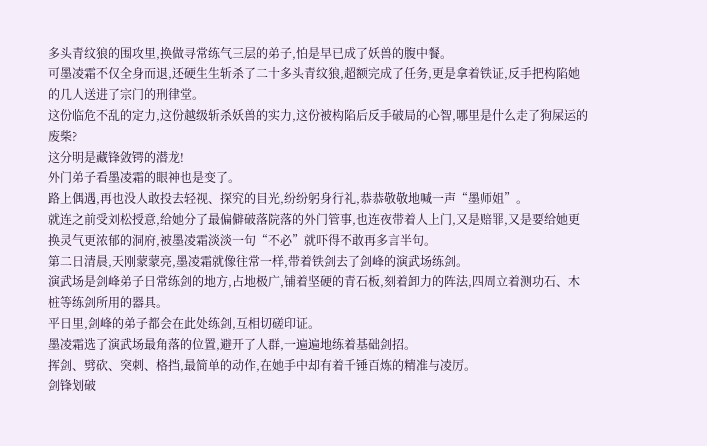多头青纹狼的围攻里,换做寻常练气三层的弟子,怕是早已成了妖兽的腹中餐。
可墨凌霜不仅全身而退,还硬生生斩杀了二十多头青纹狼,超额完成了任务,更是拿着铁证,反手把构陷她的几人送进了宗门的刑律堂。
这份临危不乱的定力,这份越级斩杀妖兽的实力,这份被构陷后反手破局的心智,哪里是什么走了狗屎运的废柴?
这分明是藏锋敛锷的潜龙!
外门弟子看墨凌霜的眼神也是变了。
路上偶遇,再也没人敢投去轻视、探究的目光,纷纷躬身行礼,恭恭敬敬地喊一声“墨师姐”。
就连之前受刘松授意,给她分了最偏僻破落院落的外门管事,也连夜带着人上门,又是赔罪,又是要给她更换灵气更浓郁的洞府,被墨凌霜淡淡一句“不必”就吓得不敢再多言半句。
第二日清晨,天刚蒙蒙亮,墨凌霜就像往常一样,带着铁剑去了剑峰的演武场练剑。
演武场是剑峰弟子日常练剑的地方,占地极广,铺着坚硬的青石板,刻着卸力的阵法,四周立着测功石、木桩等练剑所用的器具。
平日里,剑峰的弟子都会在此处练剑,互相切磋印证。
墨凌霜选了演武场最角落的位置,避开了人群,一遍遍地练着基础剑招。
挥剑、劈砍、突刺、格挡,最简单的动作,在她手中却有着千锤百炼的精准与凌厉。
剑锋划破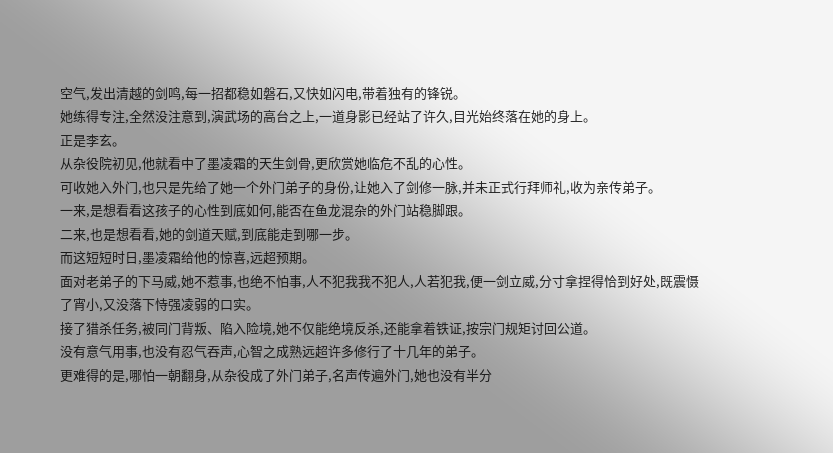空气,发出清越的剑鸣,每一招都稳如磐石,又快如闪电,带着独有的锋锐。
她练得专注,全然没注意到,演武场的高台之上,一道身影已经站了许久,目光始终落在她的身上。
正是李玄。
从杂役院初见,他就看中了墨凌霜的天生剑骨,更欣赏她临危不乱的心性。
可收她入外门,也只是先给了她一个外门弟子的身份,让她入了剑修一脉,并未正式行拜师礼,收为亲传弟子。
一来,是想看看这孩子的心性到底如何,能否在鱼龙混杂的外门站稳脚跟。
二来,也是想看看,她的剑道天赋,到底能走到哪一步。
而这短短时日,墨凌霜给他的惊喜,远超预期。
面对老弟子的下马威,她不惹事,也绝不怕事,人不犯我我不犯人,人若犯我,便一剑立威,分寸拿捏得恰到好处,既震慑了宵小,又没落下恃强凌弱的口实。
接了猎杀任务,被同门背叛、陷入险境,她不仅能绝境反杀,还能拿着铁证,按宗门规矩讨回公道。
没有意气用事,也没有忍气吞声,心智之成熟远超许多修行了十几年的弟子。
更难得的是,哪怕一朝翻身,从杂役成了外门弟子,名声传遍外门,她也没有半分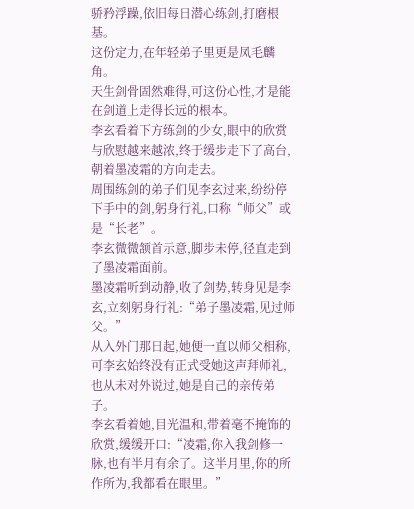骄矜浮躁,依旧每日潜心练剑,打磨根基。
这份定力,在年轻弟子里更是凤毛麟角。
天生剑骨固然难得,可这份心性,才是能在剑道上走得长远的根本。
李玄看着下方练剑的少女,眼中的欣赏与欣慰越来越浓,终于缓步走下了高台,朝着墨凌霜的方向走去。
周围练剑的弟子们见李玄过来,纷纷停下手中的剑,躬身行礼,口称“师父”或是“长老”。
李玄微微颔首示意,脚步未停,径直走到了墨凌霜面前。
墨凌霜听到动静,收了剑势,转身见是李玄,立刻躬身行礼:“弟子墨凌霜,见过师父。”
从入外门那日起,她便一直以师父相称,可李玄始终没有正式受她这声拜师礼,也从未对外说过,她是自己的亲传弟子。
李玄看着她,目光温和,带着毫不掩饰的欣赏,缓缓开口:“凌霜,你入我剑修一脉,也有半月有余了。这半月里,你的所作所为,我都看在眼里。”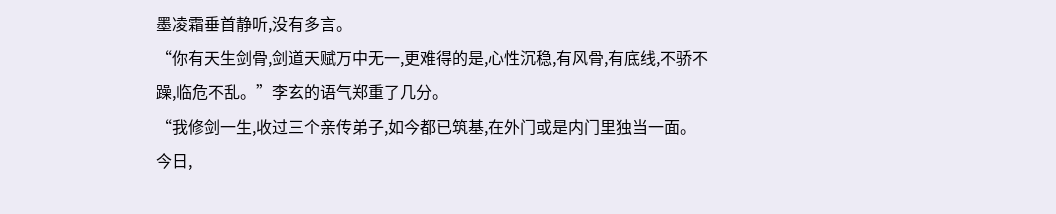墨凌霜垂首静听,没有多言。
“你有天生剑骨,剑道天赋万中无一,更难得的是,心性沉稳,有风骨,有底线,不骄不躁,临危不乱。”李玄的语气郑重了几分。
“我修剑一生,收过三个亲传弟子,如今都已筑基,在外门或是内门里独当一面。今日,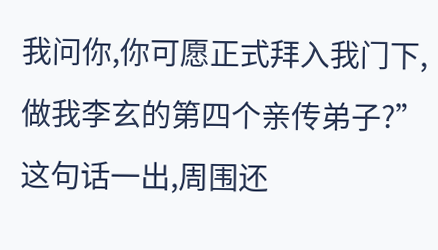我问你,你可愿正式拜入我门下,做我李玄的第四个亲传弟子?”
这句话一出,周围还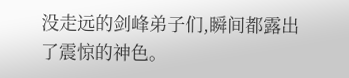没走远的剑峰弟子们,瞬间都露出了震惊的神色。